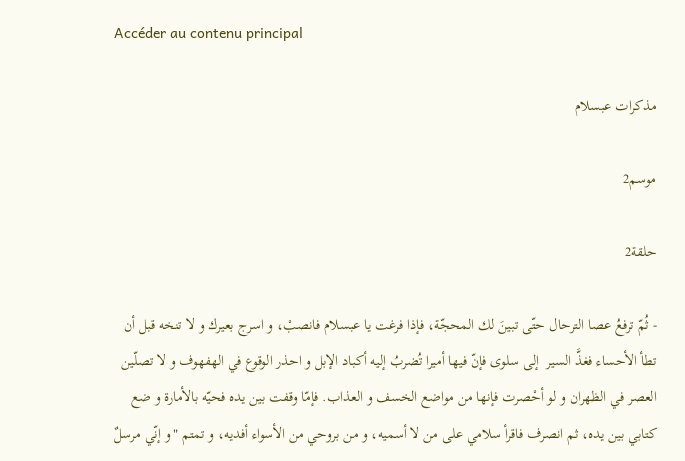Accéder au contenu principal

مذكرات عبسلام

موسم2

حلقة2

- ثُمّ ترفعُ عصا الترحال حتّى تبينَ لك المحجّة، فإذا فرغت يا عبسلام فانصبْ، و اسرج بعيرك و لا تنخه قبل أن تطأ الأحساء فغذَّ السير  إلى سلوى فإنّ فيها أميرا تُضربُ إليه أكباد الإبل و احذر الوقوع في الهفهوف و لا تصلّين العصر في الظهران و لو أحْصرت فإنها من مواضع الخسف و العذاب. فإمّا وقفت بين يده فحيّه بالأمارة و ضع كتابي بين يده، ثم انصرف فاقرأ سلامي على من لا أسميه، و من بروحي من الأسواء أفديه، و تمتم "و إنّي مرسلٌ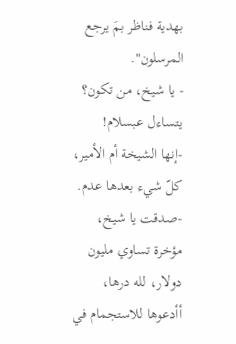بهدية فناظر بمَ يرجع المرسلون".
- يا شيخ، من تكون؟ يتساءل عبسلام!
-إنها الشيخة أم الأمير، كلّ شيء بعدها عدم.
-صدقت يا شيخ، مؤخرة تساوي مليون دولار، لله درها، أأدعوها للاستجمام في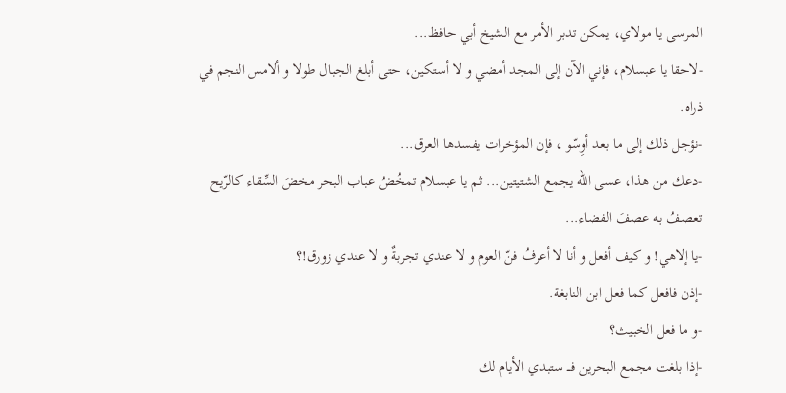المرسى يا مولاي، يمكن تدبر الأمر مع الشيخ أبي حافظ...
-لاحقا يا عبسلام، فإني الآن إلى المجد أمضي و لا أستكين، حتى أبلغ الجبال طولا و ألامس النجم في ذراه.
-نؤجل ذلك إلى ما بعد أوِسّو ، فإن المؤخرات يفسدها العرق...
-دعك من هذا، عسى الله يجمع الشتيتين... ثم يا عبسلام تمخُضُ عباب البحر مخضَ السِّقاء كالرّيح تعصفُ به عصفَ الفضاء...
-يا إلاهي! و كيف أفعل و أنا لا أعرفُ فنّ العوم و لا عندي تجربةٌ و لا عندي زورق!؟
-إذن فافعل كما فعل ابن النابغة.
-و ما فعل الخبيث؟
-إذا بلغت مجمع البحرين فـــ ستبدي الأيام لك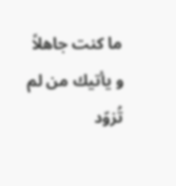ما كنت جاهلاً و يأتيك من لم تُزوّد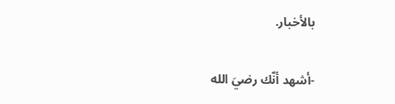بالأخبار.

-أشهد أنّك رضيَ الله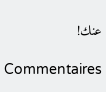عنك!

Commentaires